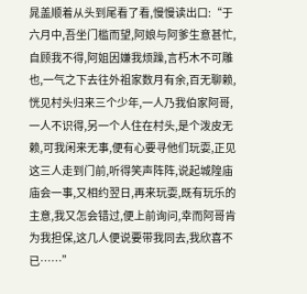晁盖顺着从头到尾看了看,慢慢读出口:“于六月中,吾坐门槛而望,阿娘与阿爹生意甚忙,自顾我不得,阿姐因嫌我烦躁,言朽木不可雕也,一气之下去往外祖家数月有余,百无聊赖,恍见村头归来三个少年,一人乃我伯家阿哥,一人不识得,另一个人住在村头,是个泼皮无赖,可我闲来无事,便有心要寻他们玩耍,正见这三人走到门前,听得笑声阵阵,说起城隍庙庙会一事,又相约翌日,再来玩耍,既有玩乐的主意,我又怎会错过,便上前询问,幸而阿哥肯为我担保,这几人便说要带我同去,我欣喜不已……”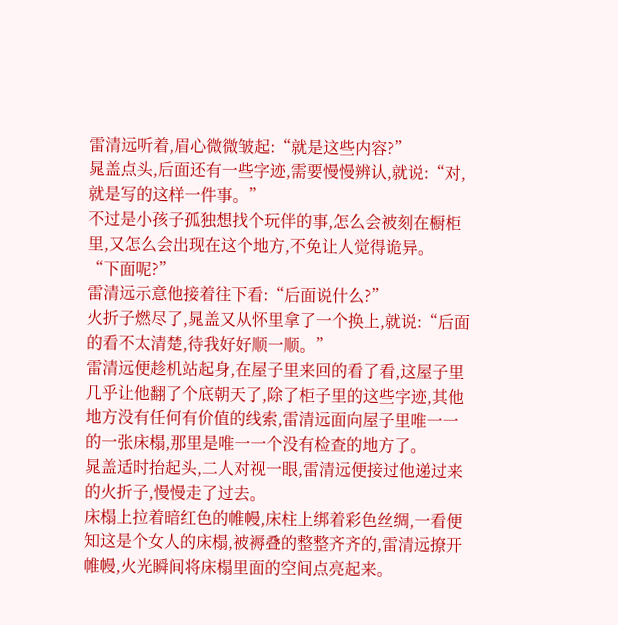雷清远听着,眉心微微皱起:“就是这些内容?”
晁盖点头,后面还有一些字迹,需要慢慢辨认,就说:“对,就是写的这样一件事。”
不过是小孩子孤独想找个玩伴的事,怎么会被刻在橱柜里,又怎么会出现在这个地方,不免让人觉得诡异。
“下面呢?”
雷清远示意他接着往下看:“后面说什么?”
火折子燃尽了,晁盖又从怀里拿了一个换上,就说:“后面的看不太清楚,待我好好顺一顺。”
雷清远便趁机站起身,在屋子里来回的看了看,这屋子里几乎让他翻了个底朝天了,除了柜子里的这些字迹,其他地方没有任何有价值的线索,雷清远面向屋子里唯一一的一张床榻,那里是唯一一个没有检查的地方了。
晁盖适时抬起头,二人对视一眼,雷清远便接过他递过来的火折子,慢慢走了过去。
床榻上拉着暗红色的帷幔,床柱上绑着彩色丝绸,一看便知这是个女人的床榻,被褥叠的整整齐齐的,雷清远撩开帷幔,火光瞬间将床榻里面的空间点亮起来。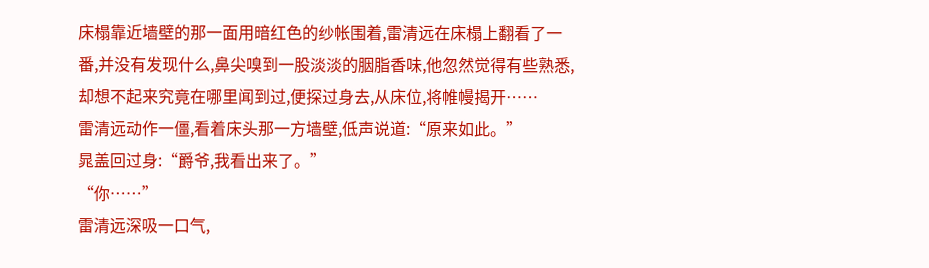床榻靠近墙壁的那一面用暗红色的纱帐围着,雷清远在床榻上翻看了一番,并没有发现什么,鼻尖嗅到一股淡淡的胭脂香味,他忽然觉得有些熟悉,却想不起来究竟在哪里闻到过,便探过身去,从床位,将帷幔揭开……
雷清远动作一僵,看着床头那一方墙壁,低声说道:“原来如此。”
晁盖回过身:“爵爷,我看出来了。”
“你……”
雷清远深吸一口气,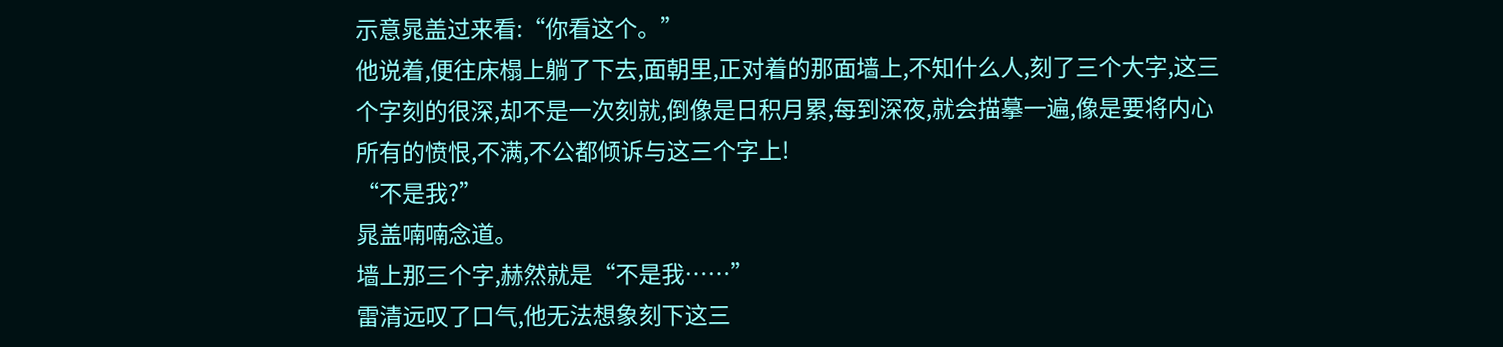示意晁盖过来看:“你看这个。”
他说着,便往床榻上躺了下去,面朝里,正对着的那面墙上,不知什么人,刻了三个大字,这三个字刻的很深,却不是一次刻就,倒像是日积月累,每到深夜,就会描摹一遍,像是要将内心所有的愤恨,不满,不公都倾诉与这三个字上!
“不是我?”
晁盖喃喃念道。
墙上那三个字,赫然就是“不是我……”
雷清远叹了口气,他无法想象刻下这三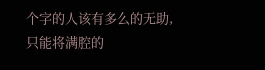个字的人该有多么的无助,只能将满腔的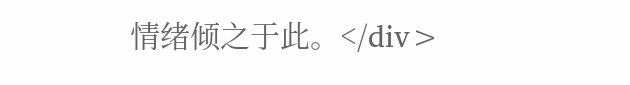情绪倾之于此。</div>